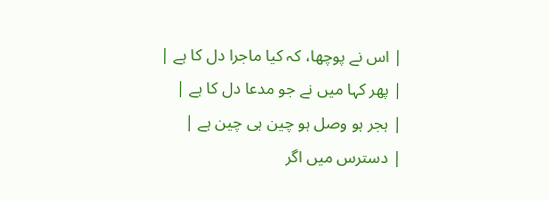| اس نے پوچھا، کہ کیا ماجرا دل کا ہے |
| پھر کہا میں نے جو مدعا دل کا ہے |
| ہجر ہو وصل ہو چین ہی چین ہے |
| دسترس میں اگر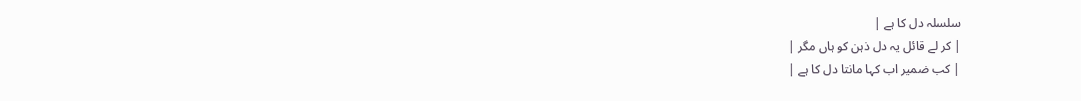سلسلہ دل کا ہے |
| کر لے قائل یہ دل ذہن کو ہاں مگر |
| کب ضمیر اب کہا مانتا دل کا ہے |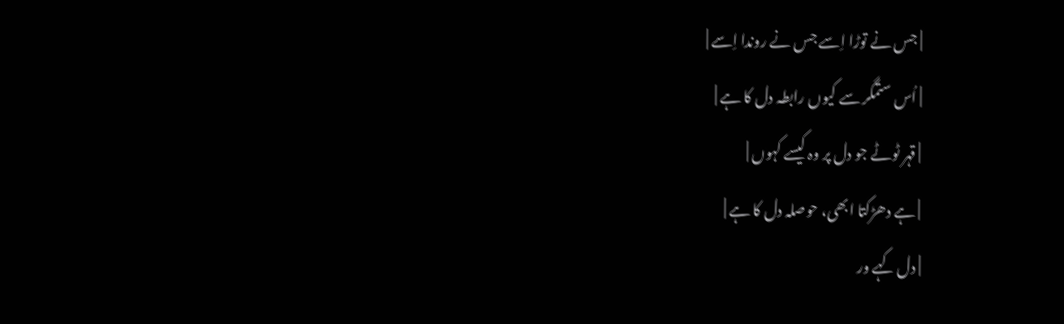| جس نے توڑا اِسے جس نے روندا اِسے |
| اُس ستمگر سے کیوں رابطہ دل کا ہے |
| قہر ٹوٹے جو دل پر وہ کیسے کہوں |
| ہے دھڑکتا ابھی، حوصلہ دل کا ہے |
| دل کہے ور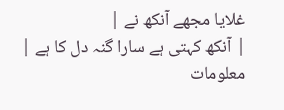غلایا مجھے آنکھ نے |
| آنکھ کہتی ہے سارا گنہ دل کا ہے |
معلومات